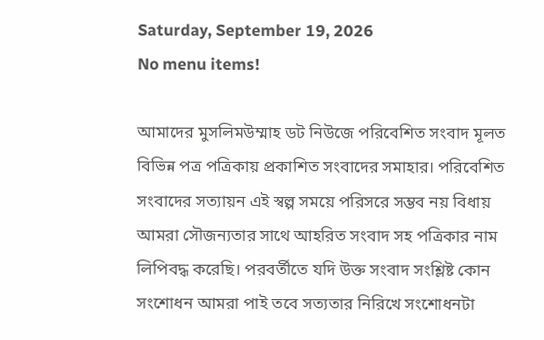Saturday, September 19, 2026
No menu items!

আমাদের মুসলিমউম্মাহ ডট নিউজে পরিবেশিত সংবাদ মূলত বিভিন্ন পত্র পত্রিকায় প্রকাশিত সংবাদের সমাহার। পরিবেশিত সংবাদের সত্যায়ন এই স্বল্প সময়ে পরিসরে সম্ভব নয় বিধায় আমরা সৌজন্যতার সাথে আহরিত সংবাদ সহ পত্রিকার নাম লিপিবদ্ধ করেছি। পরবর্তীতে যদি উক্ত সংবাদ সংশ্লিষ্ট কোন সংশোধন আমরা পাই তবে সত্যতার নিরিখে সংশোধনটা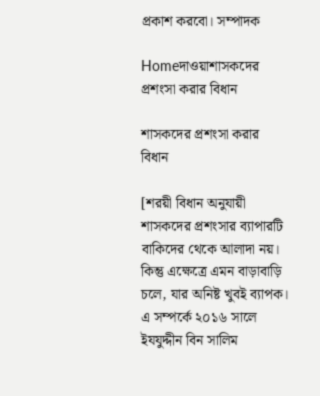প্রকাশ করবো। সম্পাদক

Homeদাওয়াশাসকদের প্রশংসা করার বিধান

শাসকদের প্রশংসা করার বিধান

[শরয়ী বিধান অনুযায়ী শাসকদের প্রশংসার ব্যাপারটি বাকিদের থেকে আলাদা নয়। কিন্তু এক্ষেত্রে এমন বাড়াবাড়ি চলে, যার অনিষ্ট খুবই ব্যাপক। এ সম্পর্কে ২০১৬ সালে ইযযুদ্দীন বিন সালিম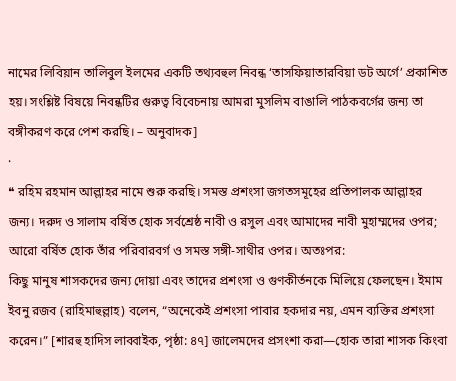নামের লিবিয়ান তালিবুল ইলমের একটি তথ্যবহুল নিবন্ধ ‘তাসফিয়াতারবিয়া ডট অর্গে’ প্রকাশিত হয়। সংশ্লিষ্ট বিষয়ে নিবন্ধটির গুরুত্ব বিবেচনায় আমরা মুসলিম বাঙালি পাঠকবর্গের জন্য তা বঙ্গীকরণ করে পেশ করছি। – অনুবাদক]
·
❝ রহিম রহমান আল্লাহর নামে শুরু করছি। সমস্ত প্রশংসা জগতসমূহের প্রতিপালক আল্লাহর জন্য। দরুদ ও সালাম বর্ষিত হোক সর্বশ্রেষ্ঠ নাবী ও রসুল এবং আমাদের নাবী মুহাম্মদের ওপর; আরো বর্ষিত হোক তাঁর পরিবারবর্গ ও সমস্ত সঙ্গী-সাথীর ওপর। অতঃপর:
কিছু মানুষ শাসকদের জন্য দোয়া এবং তাদের প্রশংসা ও গুণকীর্তনকে মিলিয়ে ফেলছেন। ইমাম ইবনু রজব (রাহিমাহুল্লাহ) বলেন, “অনেকেই প্রশংসা পাবার হকদার নয়, এমন ব্যক্তির প্রশংসা করেন।” [শারহু হাদিস লাব্বাইক, পৃষ্ঠা: ৪৭] জালেমদের প্রসংশা করা—হোক তারা শাসক কিংবা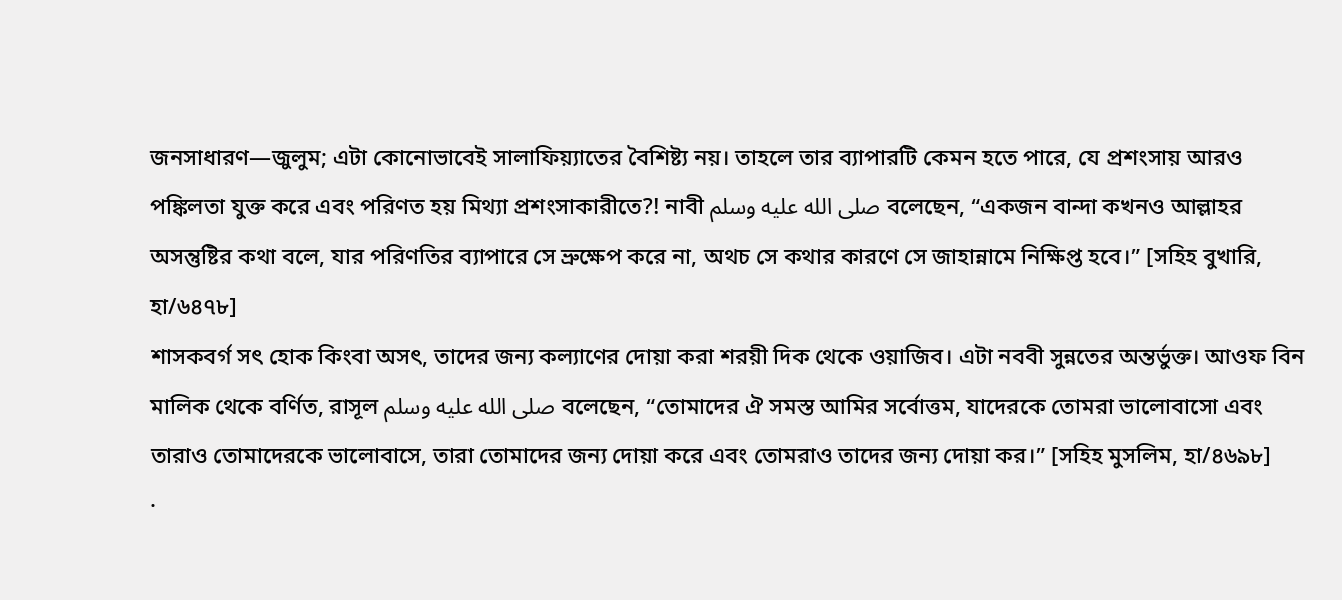জনসাধারণ—জুলুম; এটা কোনোভাবেই সালাফিয়্যাতের বৈশিষ্ট্য নয়। তাহলে তার ব্যাপারটি কেমন হতে পারে, যে প্রশংসায় আরও পঙ্কিলতা যুক্ত করে এবং পরিণত হয় মিথ্যা প্রশংসাকারীতে?! নাবী صلى الله عليه وسلم বলেছেন, “একজন বান্দা কখনও আল্লাহর অসন্তুষ্টির কথা বলে, যার পরিণতির ব্যাপারে সে ভ্রুক্ষেপ করে না, অথচ সে কথার কারণে সে জাহান্নামে নিক্ষিপ্ত হবে।” [সহিহ বুখারি, হা/৬৪৭৮]
শাসকবর্গ সৎ হোক কিংবা অসৎ, তাদের জন্য কল্যাণের দোয়া করা শরয়ী দিক থেকে ওয়াজিব। এটা নববী সুন্নতের অন্তর্ভুক্ত। আওফ বিন মালিক থেকে বর্ণিত, রাসূল صلى الله عليه وسلم বলেছেন, “তোমাদের ঐ সমস্ত আমির সর্বোত্তম, যাদেরকে তোমরা ভালোবাসো এবং তারাও তোমাদেরকে ভালোবাসে, তারা তোমাদের জন্য দোয়া করে এবং তোমরাও তাদের জন্য দোয়া কর।” [সহিহ মুসলিম, হা/৪৬৯৮]
·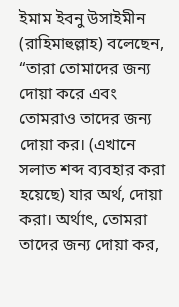ইমাম ইবনু উসাইমীন (রাহিমাহুল্লাহ) বলেছেন, “তারা তোমাদের জন্য দোয়া করে এবং তোমরাও তাদের জন্য দোয়া কর। (এখানে সলাত শব্দ ব্যবহার করা হয়েছে) যার অর্থ, দোয়া করা। অর্থাৎ, তোমরা তাদের জন্য দোয়া কর,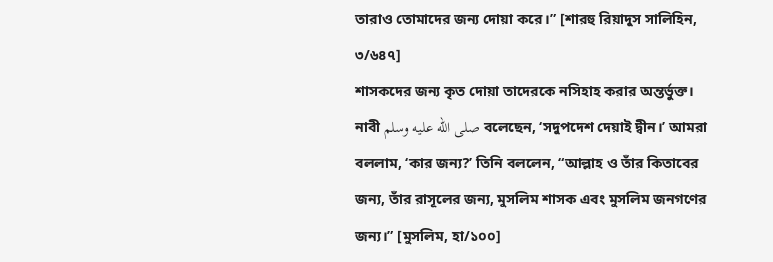তারাও তোমাদের জন্য দোয়া করে।” [শারহু রিয়াদুস সালিহিন, ৩/৬৪৭]
শাসকদের জন্য কৃত দোয়া তাদেরকে নসিহাহ করার অন্তর্ভুক্ত। নাবী صلى الله عليه وسلم বলেছেন, ‘সদুপদেশ দেয়াই দ্বীন।’ আমরা বললাম, ‘কার জন্য?’ তিনি বললেন, “আল্লাহ ও তাঁর কিতাবের জন্য, তাঁর রাসূলের জন্য, মুসলিম শাসক এবং মুসলিম জনগণের জন্য।” [মুসলিম, হা/১০০]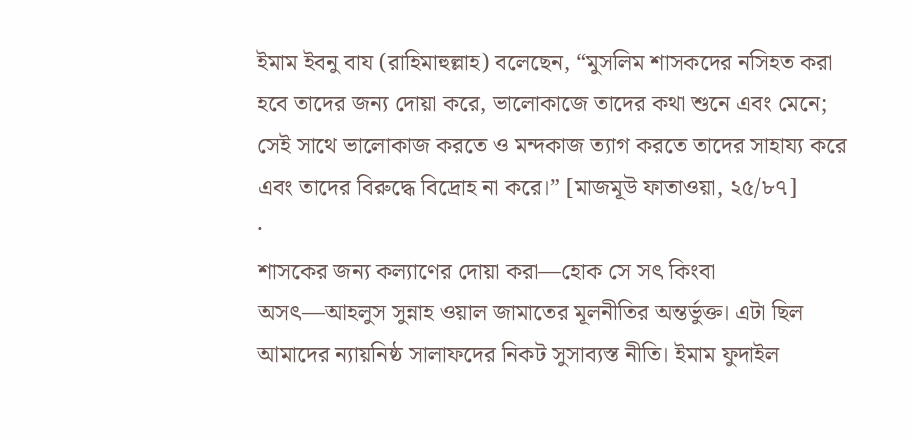ইমাম ইবনু বায (রাহিমাহুল্লাহ) বলেছেন, “মুসলিম শাসকদের নসিহত করা হবে তাদের জন্য দোয়া করে, ভালোকাজে তাদের কথা শুনে এবং মেনে; সেই সাথে ভালোকাজ করতে ও মন্দকাজ ত্যাগ করতে তাদের সাহায্য করে এবং তাদের বিরুদ্ধে বিদ্রোহ না করে।” [মাজমূউ ফাতাওয়া, ২৫/৮৭]
·
শাসকের জন্য কল্যাণের দোয়া করা—হোক সে সৎ কিংবা অসৎ—আহলুস সুন্নাহ ওয়াল জামাতের মূলনীতির অন্তর্ভুক্ত। এটা ছিল আমাদের ন্যায়নিষ্ঠ সালাফদের নিকট সুসাব্যস্ত নীতি। ইমাম ফুদাইল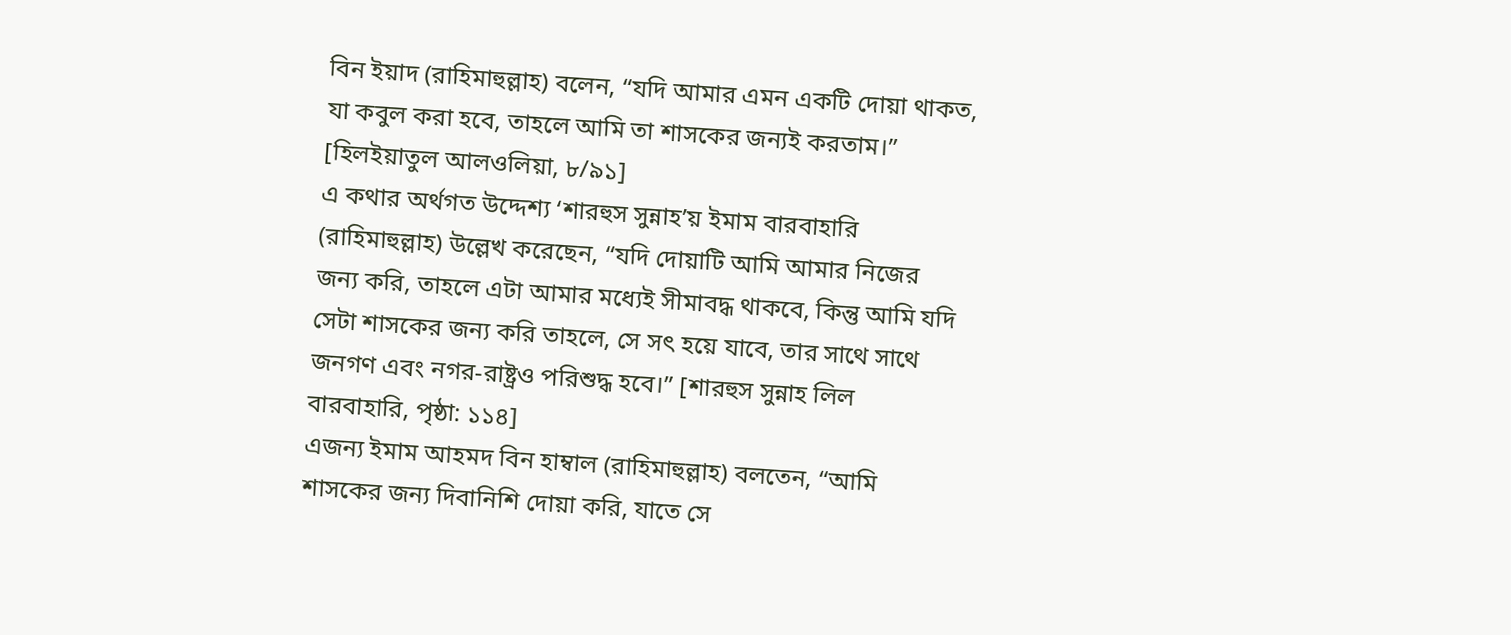বিন ইয়াদ (রাহিমাহুল্লাহ) বলেন, “যদি আমার এমন একটি দোয়া থাকত, যা কবুল করা হবে, তাহলে আমি তা শাসকের জন্যই করতাম।” [হিলইয়াতুল আলওলিয়া, ৮/৯১]
এ কথার অর্থগত উদ্দেশ্য ‘শারহুস সুন্নাহ’য় ইমাম বারবাহারি (রাহিমাহুল্লাহ) উল্লেখ করেছেন, “যদি দোয়াটি আমি আমার নিজের জন্য করি, তাহলে এটা আমার মধ্যেই সীমাবদ্ধ থাকবে, কিন্তু আমি যদি সেটা শাসকের জন্য করি তাহলে, সে সৎ হয়ে যাবে, তার সাথে সাথে জনগণ এবং নগর-রাষ্ট্রও পরিশুদ্ধ হবে।” [শারহুস সুন্নাহ লিল বারবাহারি, পৃষ্ঠা: ১১৪]
এজন্য ইমাম আহমদ বিন হাম্বাল (রাহিমাহুল্লাহ) বলতেন, “আমি শাসকের জন্য দিবানিশি দোয়া করি, যাতে সে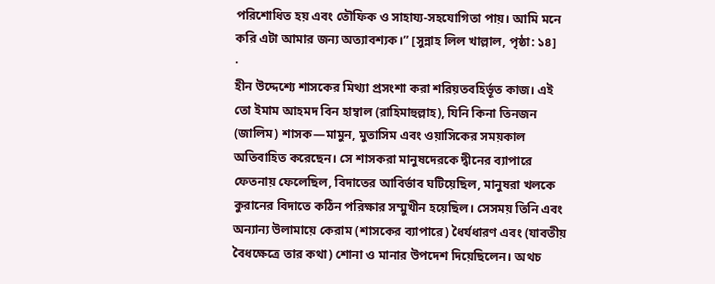পরিশোধিত হয় এবং তৌফিক ও সাহায্য-সহযোগিতা পায়। আমি মনে করি এটা আমার জন্য অত্যাবশ্যক।” [সুন্নাহ লিল খাল্লাল, পৃষ্ঠা: ১৪]
·
হীন উদ্দেশ্যে শাসকের মিথ্যা প্রসংশা করা শরিয়তবহির্ভূত কাজ। এই তো ইমাম আহমদ বিন হাম্বাল (রাহিমাহুল্লাহ), যিনি কিনা তিনজন (জালিম) শাসক—মামুন, মুতাসিম এবং ওয়াসিকের সময়কাল অতিবাহিত করেছেন। সে শাসকরা মানুষদেরকে দ্বীনের ব্যাপারে ফেতনায় ফেলেছিল, বিদাতের আবির্ভাব ঘটিয়েছিল, মানুষরা খলকে কুরানের বিদাতে কঠিন পরিক্ষার সম্মুখীন হয়েছিল। সেসময় তিনি এবং অন্যান্য উলামায়ে কেরাম (শাসকের ব্যাপারে) ধৈর্যধারণ এবং (যাবতীয় বৈধক্ষেত্রে তার কথা) শোনা ও মানার উপদেশ দিয়েছিলেন। অথচ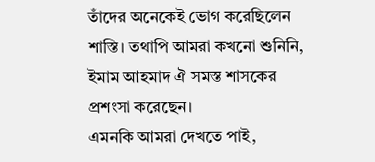তাঁদের অনেকেই ভোগ করেছিলেন শাস্তি। তথাপি আমরা কখনো শুনিনি, ইমাম আহমাদ ঐ সমস্ত শাসকের প্রশংসা করেছেন।
এমনকি আমরা দেখতে পাই,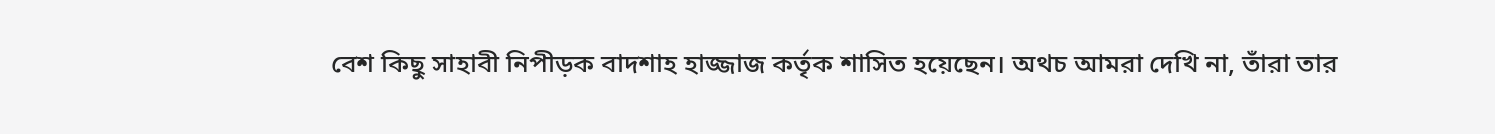বেশ কিছু সাহাবী নিপীড়ক বাদশাহ হাজ্জাজ কর্তৃক শাসিত হয়েছেন। অথচ আমরা দেখি না, তাঁরা তার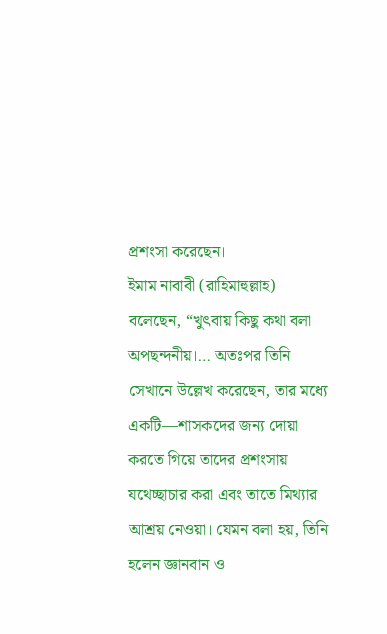প্রশংসা করেছেন।
ইমাম নাবাবী (রাহিমাহুল্লাহ) বলেছেন, “খুৎবায় কিছু কথা বলা অপছন্দনীয়।… অতঃপর তিনি সেখানে উল্লেখ করেছেন, তার মধ্যে একটি—শাসকদের জন্য দোয়া করতে গিয়ে তাদের প্রশংসায় যথেচ্ছাচার করা এবং তাতে মিথ্যার আশ্রয় নেওয়া। যেমন বলা হয়, তিনি হলেন জ্ঞানবান ও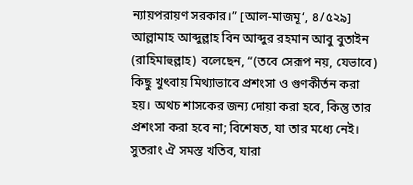ন্যায়পরায়ণ সরকার।” [আল-মাজমূ‘, ৪/৫২৯]
আল্লামাহ আব্দুল্লাহ বিন আব্দুর রহমান আবু বুতাইন (রাহিমাহুল্লাহ) বলেছেন, “(তবে সেরূপ নয়, যেভাবে) কিছু খুৎবায় মিথ্যাভাবে প্রশংসা ও গুণকীর্তন করা হয়। অথচ শাসকের জন্য দোয়া করা হবে, কিন্তু তার প্রশংসা করা হবে না; বিশেষত, যা তার মধ্যে নেই। সুতরাং ঐ সমস্ত খতিব, যারা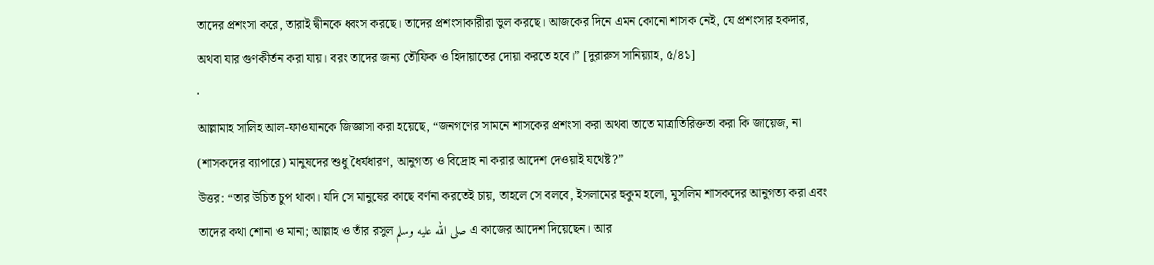তাদের প্রশংসা করে, তারাই দ্বীনকে ধ্বংস করছে। তাদের প্রশংসাকারীরা ভুল করছে। আজকের দিনে এমন কোনো শাসক নেই, যে প্রশংসার হকদার, অথবা যার গুণকীর্তন করা যায়। বরং তাদের জন্য তৌফিক ও হিদায়াতের দোয়া করতে হবে।” [দুরারুস সানিয়্যাহ, ৫/৪১]
·
আল্লামাহ সালিহ আল-ফাওযানকে জিজ্ঞাসা করা হয়েছে, “জনগণের সামনে শাসকের প্রশংসা করা অথবা তাতে মাত্রাতিরিক্ততা করা কি জায়েজ, না (শাসকদের ব্যাপারে) মানুষদের শুধু ধৈর্যধারণ, আনুগত্য ও বিদ্রোহ না করার আদেশ দেওয়াই যথেষ্ট?”
উত্তর: “তার উচিত চুপ থাকা। যদি সে মানুষের কাছে বর্ণনা করতেই চায়, তাহলে সে বলবে, ইসলামের হুকুম হলো, মুসলিম শাসকদের আনুগত্য করা এবং তাদের কথা শোনা ও মানা; আল্লাহ ও তাঁর রসুল صلى الله عليه وسلم এ কাজের আদেশ দিয়েছেন। আর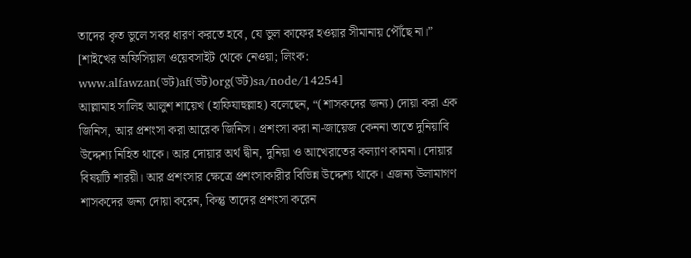তাদের কৃত ভুলে সবর ধারণ করতে হবে, যে ভুল কাফের হওয়ার সীমানায় পৌঁছে না।” [শাইখের অফিসিয়াল ওয়েবসাইট থেকে নেওয়া; লিংক: www.alfawzan(ডট)af(ডট)org(ডট)sa/node/14254]
আল্লামাহ সালিহ আলুশ শায়েখ (হাফিযাহুল্লাহ) বলেছেন, “(শাসকদের জন্য) দোয়া করা এক জিনিস, আর প্রশংসা করা আরেক জিনিস। প্রশংসা করা না-জায়েজ কেননা তাতে দুনিয়াবি উদ্দেশ্য নিহিত থাকে। আর দোয়ার অর্থ দ্বীন, দুনিয়া ও আখেরাতের কল্যাণ কামনা। দোয়ার বিষয়টি শারয়ী। আর প্রশংসার ক্ষেত্রে প্রশংসাকারীর বিভিন্ন উদ্দেশ্য থাকে। এজন্য উলামাগণ শাসকদের জন্য দোয়া করেন, কিন্তু তাদের প্রশংসা করেন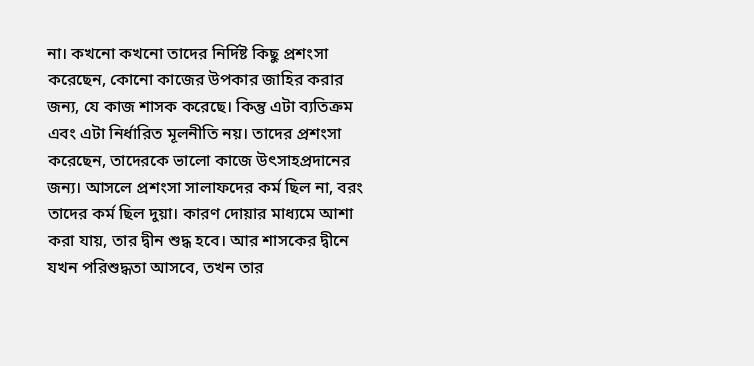না। কখনো কখনো তাদের নির্দিষ্ট কিছু প্রশংসা করেছেন, কোনো কাজের উপকার জাহির করার জন্য, যে কাজ শাসক করেছে। কিন্তু এটা ব্যতিক্রম এবং এটা নির্ধারিত মূলনীতি নয়। তাদের প্রশংসা করেছেন, তাদেরকে ভালো কাজে উৎসাহপ্রদানের জন্য। আসলে প্রশংসা সালাফদের কর্ম ছিল না, বরং তাদের কর্ম ছিল দুয়া। কারণ দোয়ার মাধ্যমে আশা করা যায়, তার দ্বীন শুদ্ধ হবে। আর শাসকের দ্বীনে যখন পরিশুদ্ধতা আসবে, তখন তার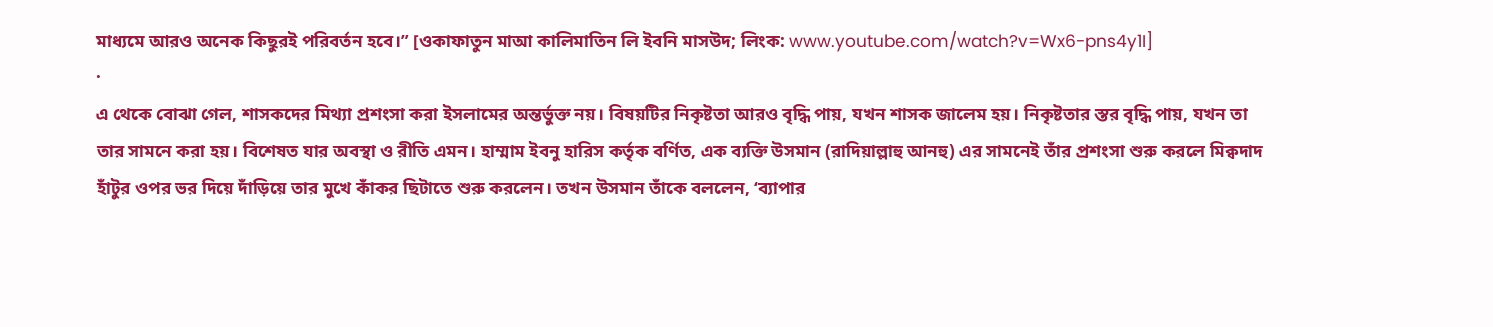মাধ্যমে আরও অনেক কিছুরই পরিবর্তন হবে।” [ওকাফাতুন মাআ কালিমাতিন লি ইবনি মাসউদ; লিংক: www.youtube.com/watch?v=Wx6-pns4y1I]
·
এ থেকে বোঝা গেল, শাসকদের মিথ্যা প্রশংসা করা ইসলামের অন্তর্ভুক্ত নয়। বিষয়টির নিকৃষ্টতা আরও বৃদ্ধি পায়, যখন শাসক জালেম হয়। নিকৃষ্টতার স্তর বৃদ্ধি পায়, যখন তা তার সামনে করা হয়। বিশেষত যার অবস্থা ও রীতি এমন। হাম্মাম ইবনু হারিস কর্তৃক বর্ণিত, এক ব্যক্তি উসমান (রাদিয়াল্লাহু আনহু) এর সামনেই তাঁর প্রশংসা শুরু করলে মিক্বদাদ হাঁটুর ওপর ভর দিয়ে দাঁড়িয়ে তার মুখে কাঁকর ছিটাতে শুরু করলেন। তখন উসমান তাঁকে বললেন, ‘ব্যাপার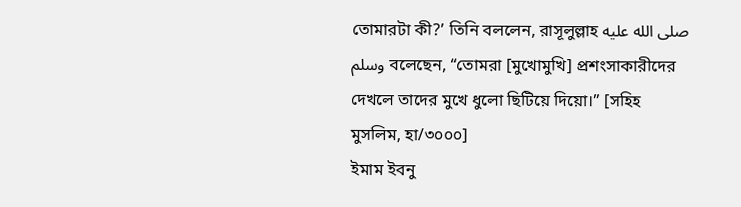তোমারটা কী?’ তিনি বললেন, রাসূলুল্লাহ صلى الله عليه وسلم বলেছেন, “তোমরা [মুখোমুখি] প্রশংসাকারীদের দেখলে তাদের মুখে ধুলো ছিটিয়ে দিয়ো।” [সহিহ মুসলিম, হা/৩০০০]
ইমাম ইবনু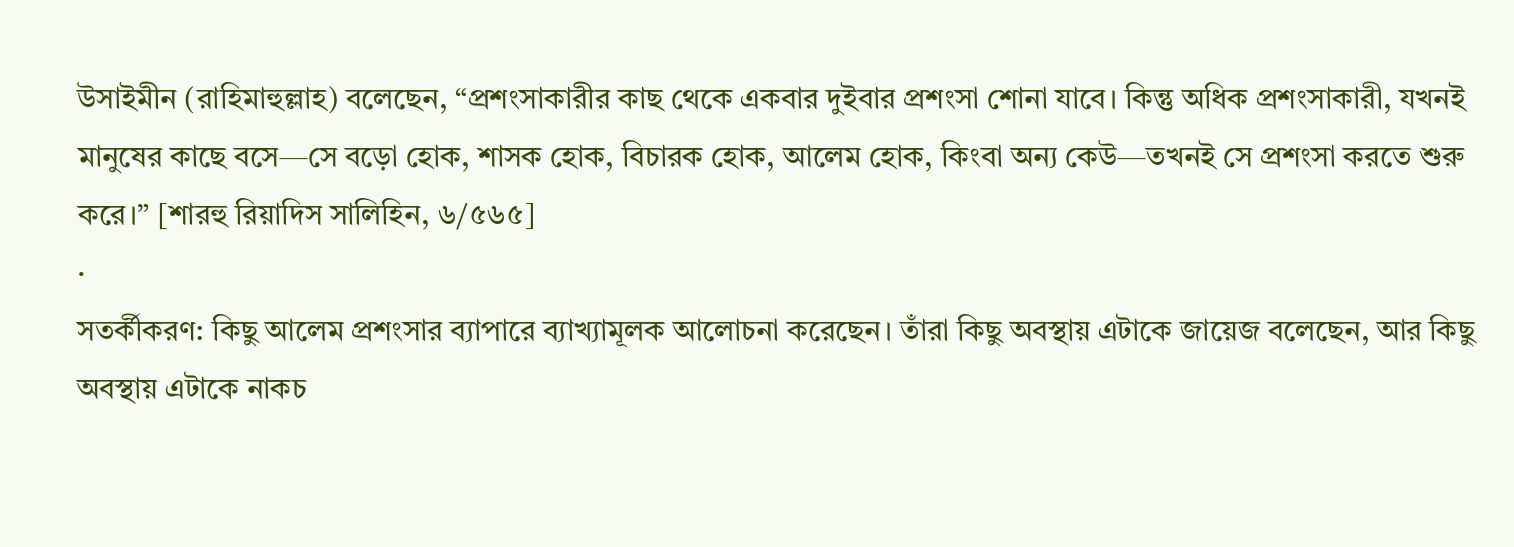উসাইমীন (রাহিমাহুল্লাহ) বলেছেন, “প্রশংসাকারীর কাছ থেকে একবার দুইবার প্রশংসা শোনা যাবে। কিন্তু অধিক প্রশংসাকারী, যখনই মানুষের কাছে বসে—সে বড়ো হোক, শাসক হোক, বিচারক হোক, আলেম হোক, কিংবা অন্য কেউ—তখনই সে প্রশংসা করতে শুরু করে।” [শারহু রিয়াদিস সালিহিন, ৬/৫৬৫]
·
সতর্কীকরণ: কিছু আলেম প্রশংসার ব্যাপারে ব্যাখ্যামূলক আলোচনা করেছেন। তাঁরা কিছু অবস্থায় এটাকে জায়েজ বলেছেন, আর কিছু অবস্থায় এটাকে নাকচ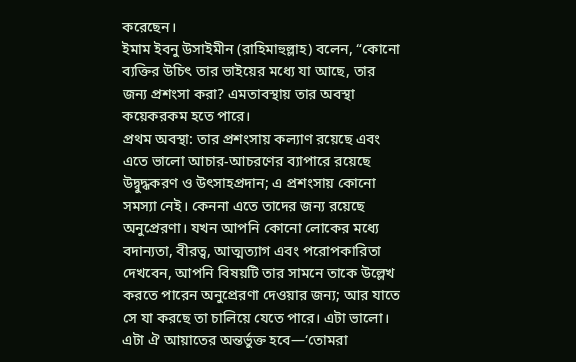করেছেন।
ইমাম ইবনু উসাইমীন (রাহিমাহুল্লাহ) বলেন, “কোনো ব্যক্তির উচিৎ তার ভাইয়ের মধ্যে যা আছে, তার জন্য প্রশংসা করা? এমতাবস্থায় তার অবস্থা কয়েকরকম হতে পারে।
প্রথম অবস্থা: তার প্রশংসায় কল্যাণ রয়েছে এবং এতে ভালো আচার-আচরণের ব্যাপারে রয়েছে উদ্বুদ্ধকরণ ও উৎসাহপ্রদান; এ প্রশংসায় কোনো সমস্যা নেই। কেননা এতে তাদের জন্য রয়েছে অনুপ্রেরণা। যখন আপনি কোনো লোকের মধ্যে বদান্যতা, বীরত্ব, আত্মত্যাগ এবং পরোপকারিতা দেখবেন, আপনি বিষয়টি তার সামনে তাকে উল্লেখ করতে পারেন অনুপ্রেরণা দেওয়ার জন্য; আর যাতে সে যা করছে তা চালিয়ে যেতে পারে। এটা ভালো। এটা ঐ আয়াতের অন্তর্ভুক্ত হবে—‘তোমরা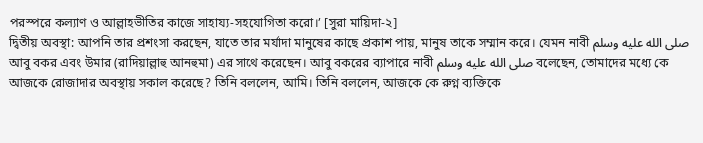পরস্পরে কল্যাণ ও আল্লাহভীতির কাজে সাহায্য-সহযোগিতা করো।’ [সুরা মায়িদা-২]
দ্বিতীয় অবস্থা: আপনি তার প্রশংসা করছেন, যাতে তার মর্যাদা মানুষের কাছে প্রকাশ পায়, মানুষ তাকে সম্মান করে। যেমন নাবী صلى الله عليه وسلم আবু বকর এবং উমার (রাদিয়াল্লাহু আনহুমা) এর সাথে করেছেন। আবু বকরের ব্যাপারে নাবী صلى الله عليه وسلم বলেছেন, তোমাদের মধ্যে কে আজকে রোজাদার অবস্থায় সকাল করেছে? তিনি বললেন, আমি। তিনি বললেন, আজকে কে রুগ্ন ব্যক্তিকে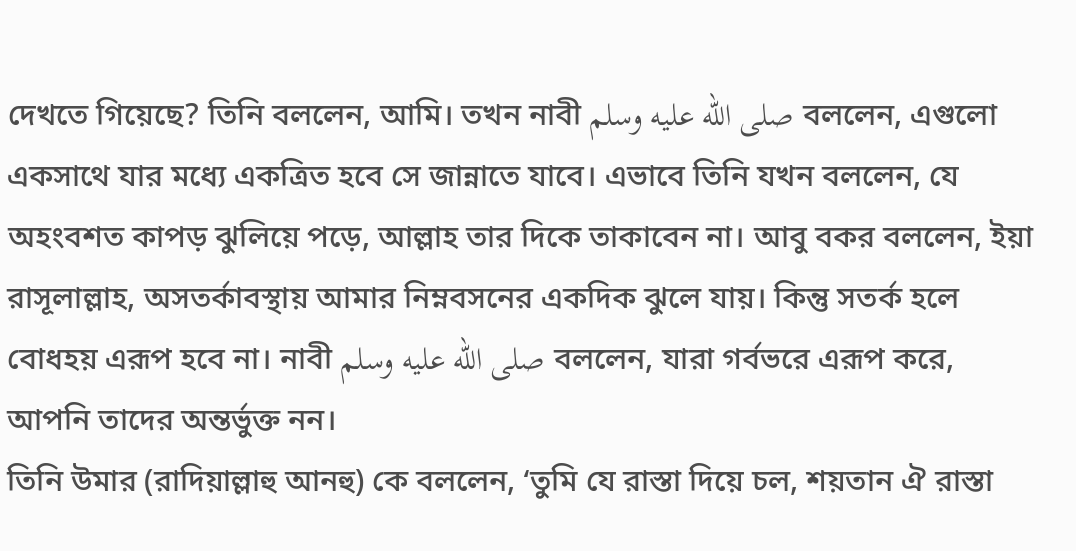দেখতে গিয়েছে? তিনি বললেন, আমি। তখন নাবী صلى الله عليه وسلم বললেন, এগুলো একসাথে যার মধ্যে একত্রিত হবে সে জান্নাতে যাবে। এভাবে তিনি যখন বললেন, যে অহংবশত কাপড় ঝুলিয়ে পড়ে, আল্লাহ তার দিকে তাকাবেন না। আবু বকর বললেন, ইয়া রাসূলাল্লাহ, অসতর্কাবস্থায় আমার নিম্নবসনের একদিক ঝুলে যায়। কিন্তু সতর্ক হলে বোধহয় এরূপ হবে না। নাবী صلى الله عليه وسلم বললেন, যারা গর্বভরে এরূপ করে, আপনি তাদের অন্তর্ভুক্ত নন।
তিনি উমার (রাদিয়াল্লাহু আনহু) কে বললেন, ‘তুমি যে রাস্তা দিয়ে চল, শয়তান ঐ রাস্তা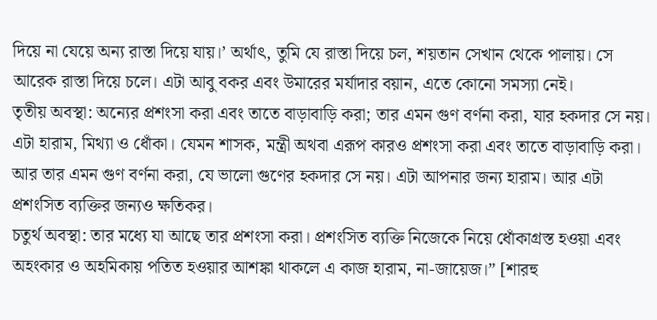দিয়ে না যেয়ে অন্য রাস্তা দিয়ে যায়।’ অর্থাৎ, তুমি যে রাস্তা দিয়ে চল, শয়তান সেখান থেকে পালায়। সে আরেক রাস্তা দিয়ে চলে। এটা আবু বকর এবং উমারের মর্যাদার বয়ান, এতে কোনো সমস্যা নেই।
তৃতীয় অবস্থা: অন্যের প্রশংসা করা এবং তাতে বাড়াবাড়ি করা; তার এমন গুণ বর্ণনা করা, যার হকদার সে নয়। এটা হারাম, মিথ্যা ও ধোঁকা। যেমন শাসক, মন্ত্রী অথবা এরূপ কারও প্রশংসা করা এবং তাতে বাড়াবাড়ি করা। আর তার এমন গুণ বর্ণনা করা, যে ভালো গুণের হকদার সে নয়। এটা আপনার জন্য হারাম। আর এটা প্রশংসিত ব্যক্তির জন্যও ক্ষতিকর।
চতুর্থ অবস্থা: তার মধ্যে যা আছে তার প্রশংসা করা। প্রশংসিত ব্যক্তি নিজেকে নিয়ে ধোঁকাগ্রস্ত হওয়া এবং অহংকার ও অহমিকায় পতিত হওয়ার আশঙ্কা থাকলে এ কাজ হারাম, না-জায়েজ।” [শারহু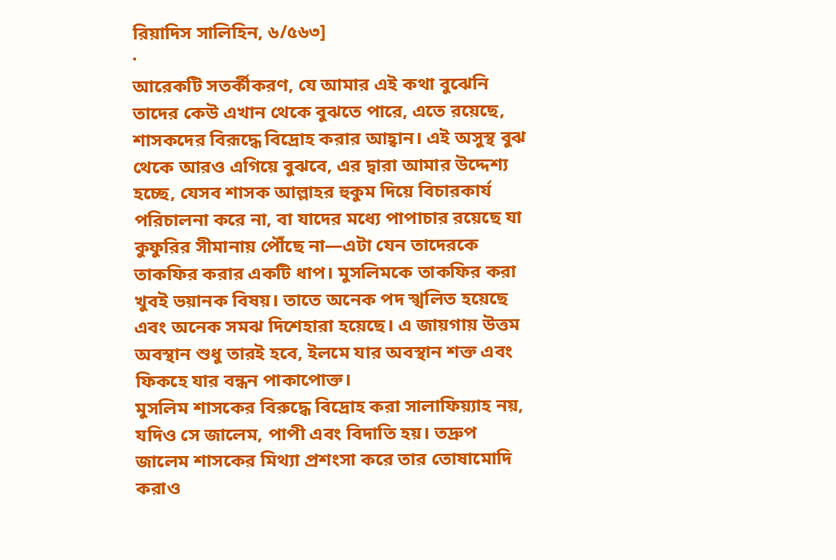রিয়াদিস সালিহিন, ৬/৫৬৩]
·
আরেকটি সতর্কীকরণ, যে আমার এই কথা বুঝেনি তাদের কেউ এখান থেকে বুঝতে পারে, এতে রয়েছে, শাসকদের বিরূদ্ধে বিদ্রোহ করার আহ্বান। এই অসুস্থ বুঝ থেকে আরও এগিয়ে বুঝবে, এর দ্বারা আমার উদ্দেশ্য হচ্ছে, যেসব শাসক আল্লাহর হুকুম দিয়ে বিচারকার্য পরিচালনা করে না, বা যাদের মধ্যে পাপাচার রয়েছে যা কুফুরির সীমানায় পৌঁছে না—এটা যেন তাদেরকে তাকফির করার একটি ধাপ। মুসলিমকে তাকফির করা খুবই ভয়ানক বিষয়। তাতে অনেক পদ স্খলিত হয়েছে এবং অনেক সমঝ দিশেহারা হয়েছে। এ জায়গায় উত্তম অবস্থান শুধু তারই হবে, ইলমে যার অবস্থান শক্ত এবং ফিকহে যার বন্ধন পাকাপোক্ত।
মুসলিম শাসকের বিরুদ্ধে বিদ্রোহ করা সালাফিয়্যাহ নয়, যদিও সে জালেম, পাপী এবং বিদাতি হয়। তদ্রুপ জালেম শাসকের মিথ্যা প্রশংসা করে তার তোষামোদি করাও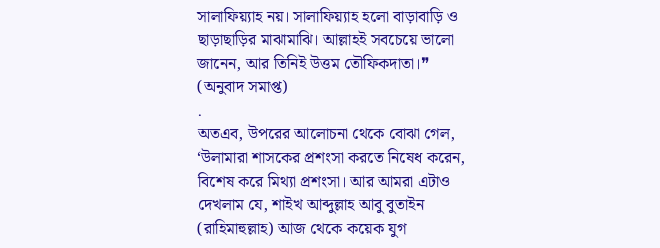সালাফিয়্যাহ নয়। সালাফিয়্যাহ হলো বাড়াবাড়ি ও ছাড়াছাড়ির মাঝামাঝি। আল্লাহই সবচেয়ে ভালো জানেন, আর তিনিই উত্তম তৌফিকদাতা।❞ (অনুবাদ সমাপ্ত)
.
অতএব, উপরের আলোচনা থেকে বোঝা গেল, ‘উলামারা শাসকের প্রশংসা করতে নিষেধ করেন, বিশেষ করে মিথ্যা প্রশংসা। আর আমরা এটাও দেখলাম যে, শাইখ আব্দুল্লাহ আবু বুতাইন (রাহিমাহুল্লাহ) আজ থেকে কয়েক যুগ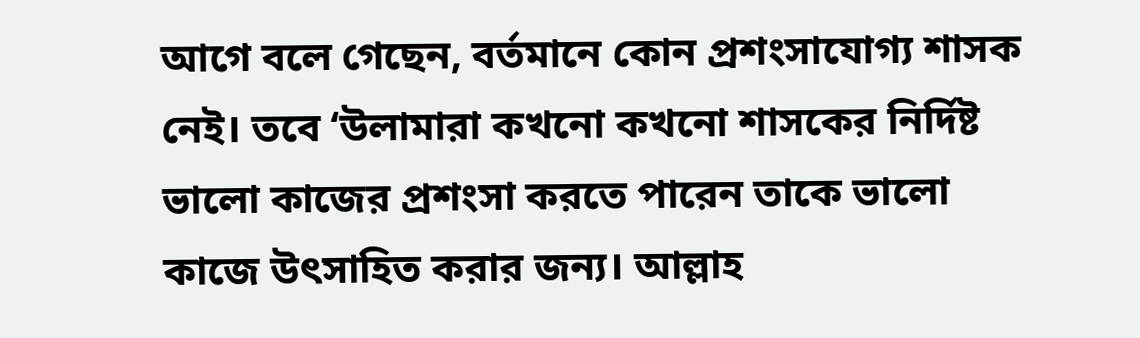আগে বলে গেছেন, বর্তমানে কোন প্রশংসাযোগ্য শাসক নেই। তবে ‘উলামারা কখনো কখনো শাসকের নির্দিষ্ট ভালো কাজের প্রশংসা করতে পারেন তাকে ভালো কাজে উৎসাহিত করার জন্য। আল্লাহ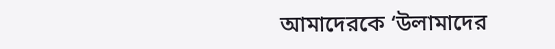আমাদেরকে ‘উলামাদের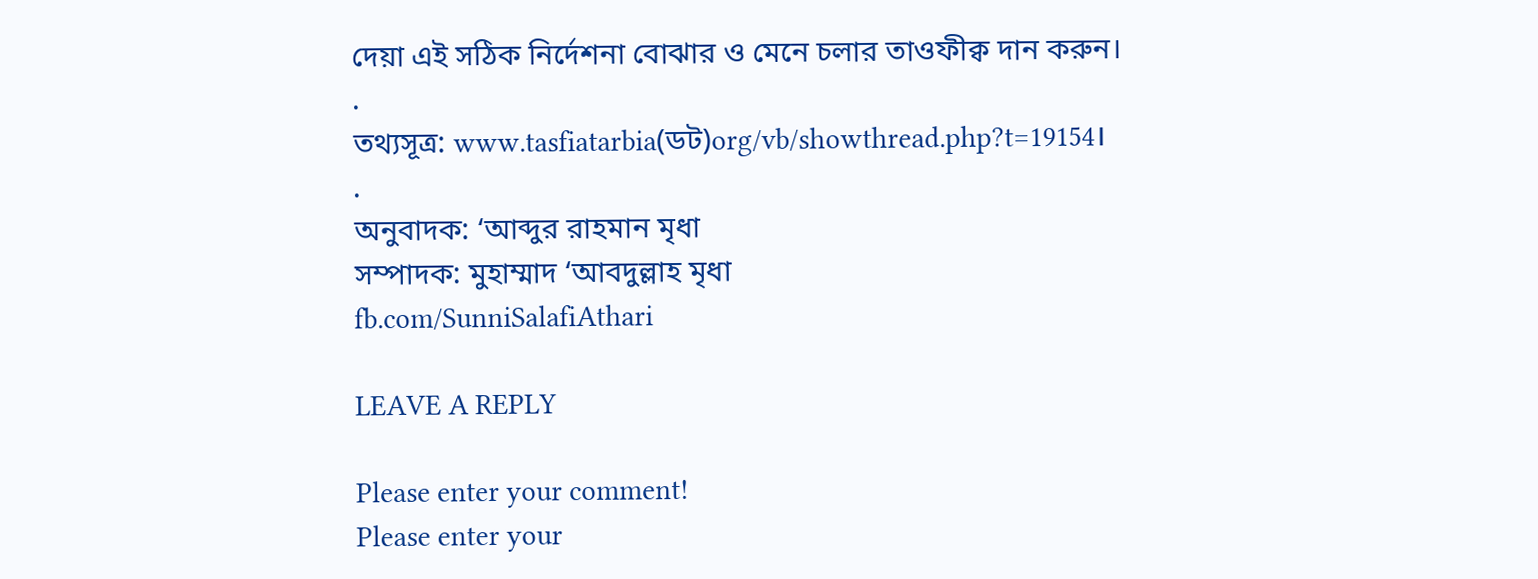দেয়া এই সঠিক নির্দেশনা বোঝার ও মেনে চলার তাওফীক্ব দান করুন।
.
তথ্যসূত্র: www.tasfiatarbia(ডট)org/vb/showthread.php?t=19154।
.
অনুবাদক: ‘আব্দুর রাহমান মৃধা
সম্পাদক: মুহাম্মাদ ‘আবদুল্লাহ মৃধা
fb.com/SunniSalafiAthari

LEAVE A REPLY

Please enter your comment!
Please enter your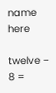name here

twelve − 8 =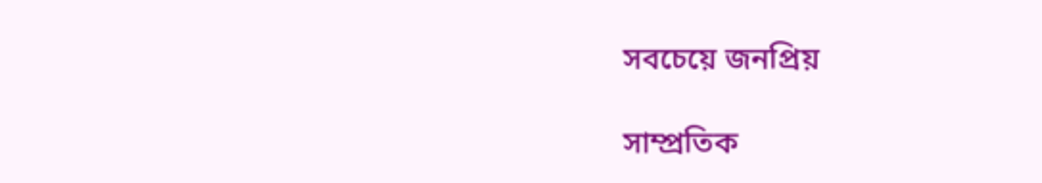সবচেয়ে জনপ্রিয়

সাম্প্রতিক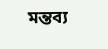মন্তব্য